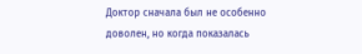Доктор сначала был не особенно доволен, но когда показалась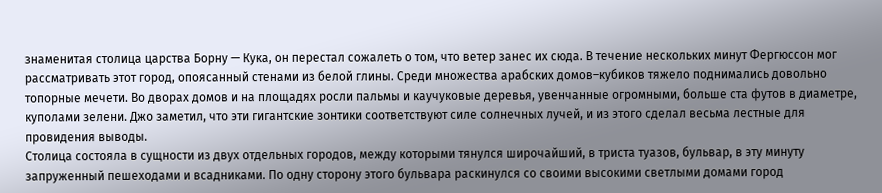знаменитая столица царства Борну — Кука, он перестал сожалеть о том, что ветер занес их сюда. В течение нескольких минут Фергюссон мог рассматривать этот город, опоясанный стенами из белой глины. Среди множества арабских домов–кубиков тяжело поднимались довольно топорные мечети. Во дворах домов и на площадях росли пальмы и каучуковые деревья, увенчанные огромными, больше ста футов в диаметре, куполами зелени. Джо заметил, что эти гигантские зонтики соответствуют силе солнечных лучей, и из этого сделал весьма лестные для провидения выводы.
Столица состояла в сущности из двух отдельных городов, между которыми тянулся широчайший, в триста туазов, бульвар, в эту минуту запруженный пешеходами и всадниками. По одну сторону этого бульвара раскинулся со своими высокими светлыми домами город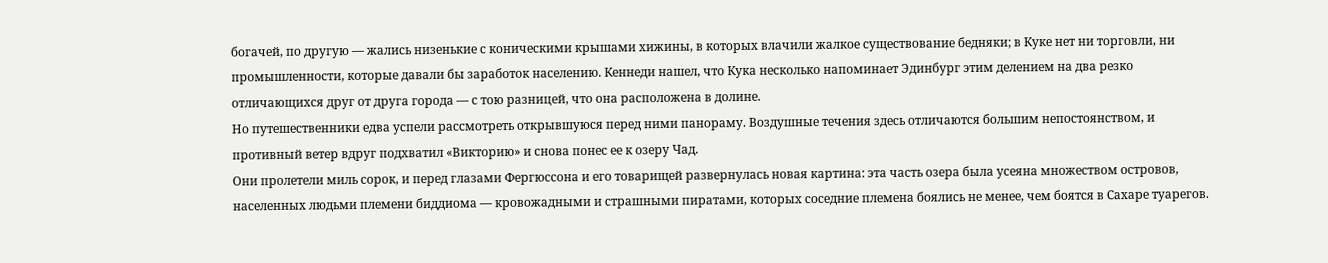богачей, по другую — жались низенькие с коническими крышами хижины, в которых влачили жалкое существование бедняки; в Куке нет ни торговли, ни промышленности, которые давали бы заработок населению. Кеннеди нашел, что Кука несколько напоминает Эдинбург этим делением на два резко отличающихся друг от друга города — с тою разницей, что она расположена в долине.
Но путешественники едва успели рассмотреть открывшуюся перед ними панораму. Воздушные течения здесь отличаются большим непостоянством, и противный ветер вдруг подхватил «Викторию» и снова понес ее к озеру Чад.
Они пролетели миль сорок, и перед глазами Фергюссона и его товарищей развернулась новая картина: эта часть озера была усеяна множеством островов, населенных людьми племени биддиома — кровожадными и страшными пиратами, которых соседние племена боялись не менее, чем боятся в Сахаре туарегов.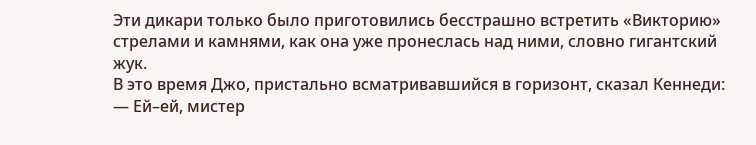Эти дикари только было приготовились бесстрашно встретить «Викторию» стрелами и камнями, как она уже пронеслась над ними, словно гигантский жук.
В это время Джо, пристально всматривавшийся в горизонт, сказал Кеннеди:
— Ей–ей, мистер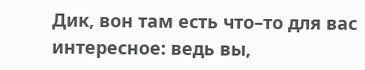Дик, вон там есть что–то для вас интересное: ведь вы,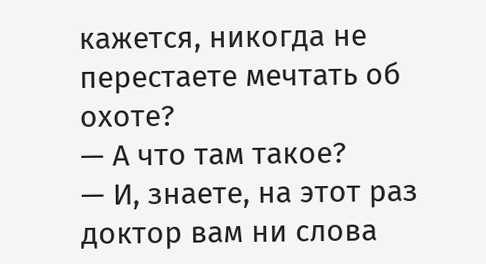кажется, никогда не перестаете мечтать об охоте?
— А что там такое?
— И, знаете, на этот раз доктор вам ни слова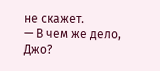не скажет.
— В чем же дело, Джо?